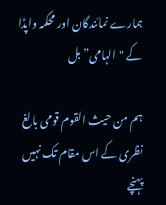ہمارے نمائندگان اور محکمہ واپڈا کے "الہامی” بل

ہم من حیث القوم قومی بالغ نظری کے اس مقام تک نہیں پہنچے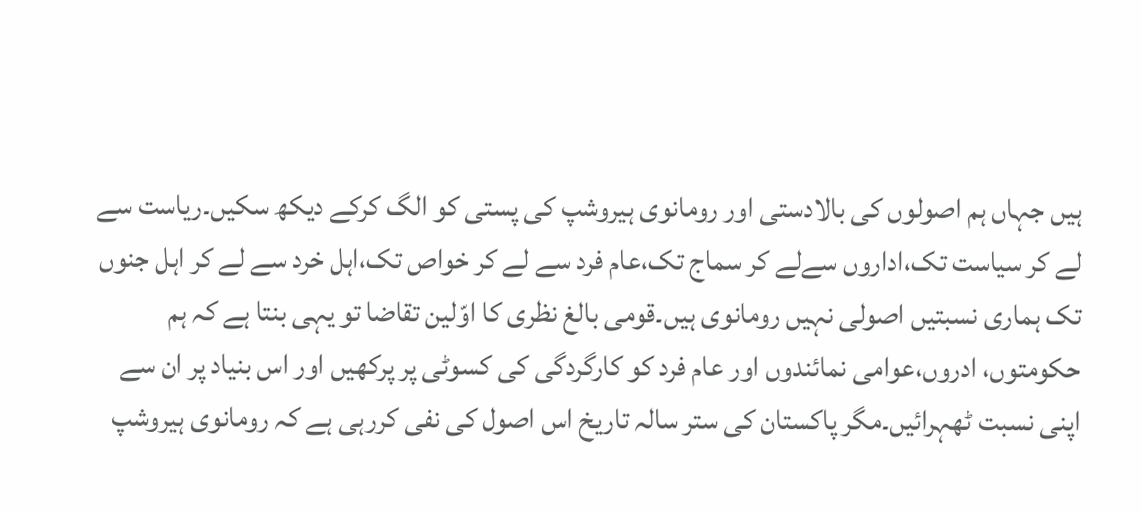ہیں جہاں ہم اصولوں کی بالادستی اور رومانوی ہیروشپ کی پستی کو الگ کرکے دیکھ سکیں۔ریاست سے لے کر سیاست تک،اداروں سےلے کر سماج تک،عام فرد سے لے کر خواص تک،اہل خرد سے لے کر اہل جنوں تک ہماری نسبتیں اصولی نہیں رومانوی ہیں۔قومی بالغ نظری کا اوّلین تقاضا تو یہی بنتا ہے کہ ہم حکومتوں، ادروں،عوامی نمائندوں اور عام فرد کو کارگردگی کی کسوٹی پر پرکھیں اور اس بنیاد پر ان سے اپنی نسبت ٹھہرائیں۔مگر پاکستان کی ستر سالہ تاریخ اس اصول کی نفی کررہی ہے کہ رومانوی ہیروشپ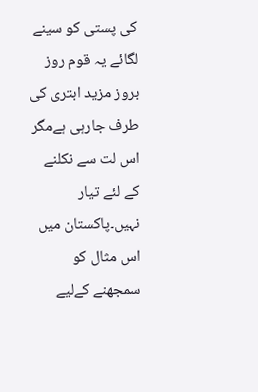کی پستی کو سینے لگائے یہ قوم روز بروز مزید ابتری کی طرف جارہی ہےمگر اس لت سے نکلنے کے لئے تیار نہیں۔پاکستان میں اس مثال کو سمجھنے کےلیے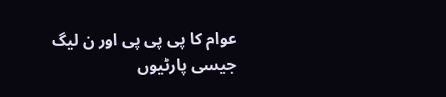عوام کا پی پی پی اور ن لیگ جیسی پارٹیوں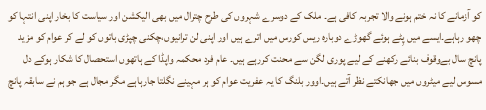کو آزمانے کا نہ ختم ہونے والا تجربہ کافی ہے۔ ملک کے دوسرے شہروں کی طرح چترال میں بھی الیکشن اور سیاست کا بخار اپنی انتہا کو چھو رہاہے۔ایسے میں پِٹے ہوئے گھوڑے دوبارہ ریس کورس میں اترے ہیں اور اپنی لن ترانیوں،چکنی چپڑی باتوں کو لے کر عوام کو مزید پانچ سال بےوقوف بنائے رکھنے کے لیے پوری لگن سے محنت کررہے ہیں۔ عام فرد محکمہ واپڈا کے ہاتھوں استحصال کا شکار ہوکے دل مسوس لیے میٹروں میں جھانکتے نظر آتے ہیں۔اوور بلنگ کا یہ عفریت عوام کو ہر مہینے نگلتا جارہاہے مگر مجال ہے جو ہم نے سابقہ پانچ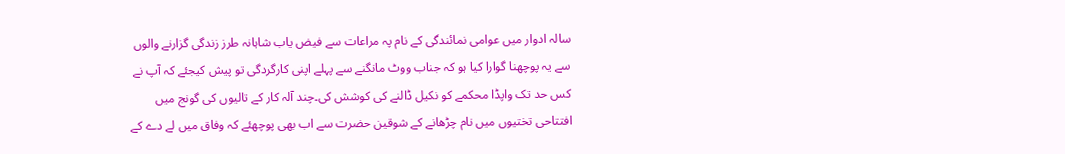سالہ ادوار میں عوامی نمائندگی کے نام پہ مراعات سے فیض یاب شاہانہ طرز زندگی گزارنے والوں سے یہ پوچھنا گوارا کیا ہو کہ جناب ووٹ مانگنے سے پہلے اپنی کارگردگی تو پیش کیجئے کہ آپ نے کس حد تک واپڈا محکمے کو نکیل ڈالنے کی کوشش کی۔چند آلہ کار کے تالیوں کی گونج میں افتتاحی تختیوں میں نام چڑھانے کے شوقین حضرت سے اب بھی پوچھئے کہ وفاق میں لے دے کے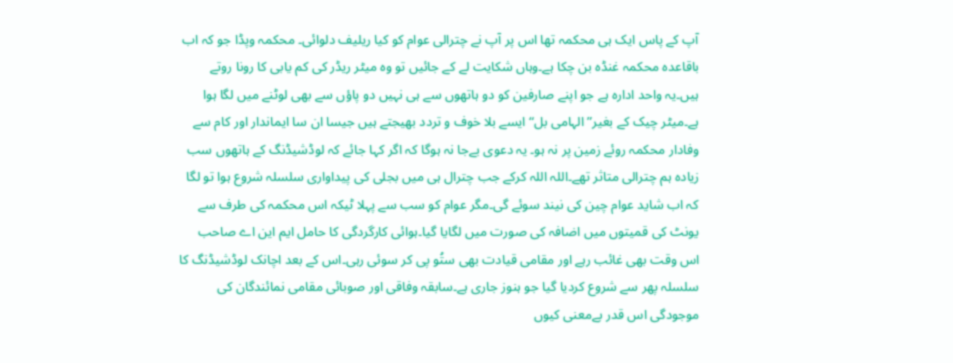آپ کے پاس ایک ہی محکمہ تھا اس پر آپ نے چترالی عوام کو کیا ریلیف دلوائی۔ محکمہ وپڈا جو کہ اب باقاعدہ محکمہ غنڈہ بن چکا ہے۔وہاں شکایت لے کے جائیں تو وہ میٹر ریڈر کی کم یابی کا رونا روتے ہیں۔یہ واحد ادارہ ہے جو اپنے صارفین کو دو ہاتھوں سے ہی نہیں دو پاؤں سے بھی لوٹنے میں لگا ہوا ہے۔میٹر چیک کے بغیر”الہامی بل“ ایسے بلا خوف و تردد بھیجتے ہیں جیسا ان سا ایماندار اور کام سے وفادار محکمہ روئے زمین پر نہ ہو۔ یہ دعوی بےجا نہ ہوگا کہ اگر کہا جائے کہ لوڈشیڈنگ کے ہاتھوں سب زیادہ ہم چترالی متاثر تھے۔اللہ اللہ کرکے جب چترال ہی میں بجلی کی پیداواری سلسلہ شروع ہوا تو لگا کہ اب شاید عوام چین کی نیند سوئے گی۔مگر عوام کو سب سے پہلا ٹیکہ اس محکمہ کی طرف سے یونٹ کی قمیتوں میں اضافہ کی صورت میں لگایا گیا۔ہوائی کارگردگی کا حامل ایم این اے صاحب اس وقت بھی غائب رہے اور مقامی قیادت بھی ستُو پی کر سوئی رہی۔اس کے بعد اچانک لوڈشیڈنگ کا سلسلہ پھر سے شروع کردیا گیا جو ہنوز جاری ہے۔سابقہ وفاقی اور صوبائی مقامی نمائندگان کی موجودگی اس قدر بےمعنی کیوں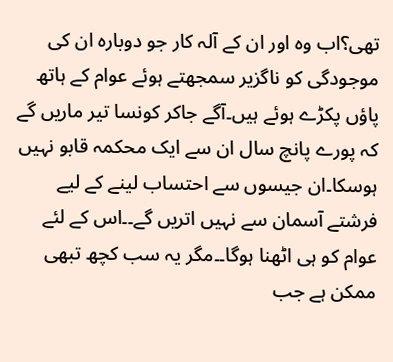تھی؟اب وہ اور ان کے آلہ کار جو دوبارہ ان کی موجودگی کو ناگزیر سمجھتے ہوئے عوام کے ہاتھ پاؤں پکڑے ہوئے ہیں۔آگے جاکر کونسا تیر ماریں گے کہ پورے پانچ سال ان سے ایک محکمہ قابو نہیں ہوسکا۔ان جیسوں سے احتساب لینے کے لیے فرشتے آسمان سے نہیں اتریں گے۔۔اس کے لئے عوام کو ہی اٹھنا ہوگا۔۔مگر یہ سب کچھ تبھی ممکن ہے جب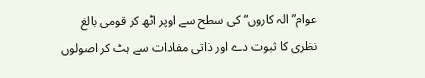عوام”الہ کاروں“ کی سطح سے اوپر اٹھ کر قومی بالغ نظری کا ثبوت دے اور ذاتی مفادات سے ہٹ کر اصولوں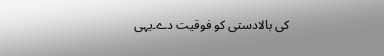کی بالادستی کو فوقیت دے۔یہی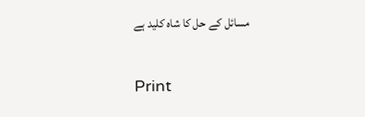مسائل کے حل کا شاہ کلید ہے

Print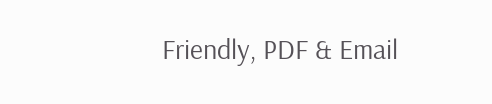Friendly, PDF & Email